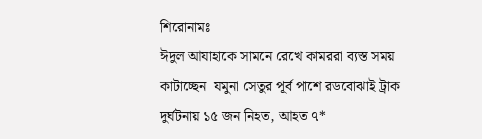শিরোনামঃ
ঈদুল আযাহাকে সামনে রেখে কামররা ব্যস্ত সময় কাটাচ্ছেন  যমুনা সেতুর পূর্ব পাশে রডবোঝাই ট্রাক দুর্ঘটনায় ১৫ জন নিহত, আহত ৭*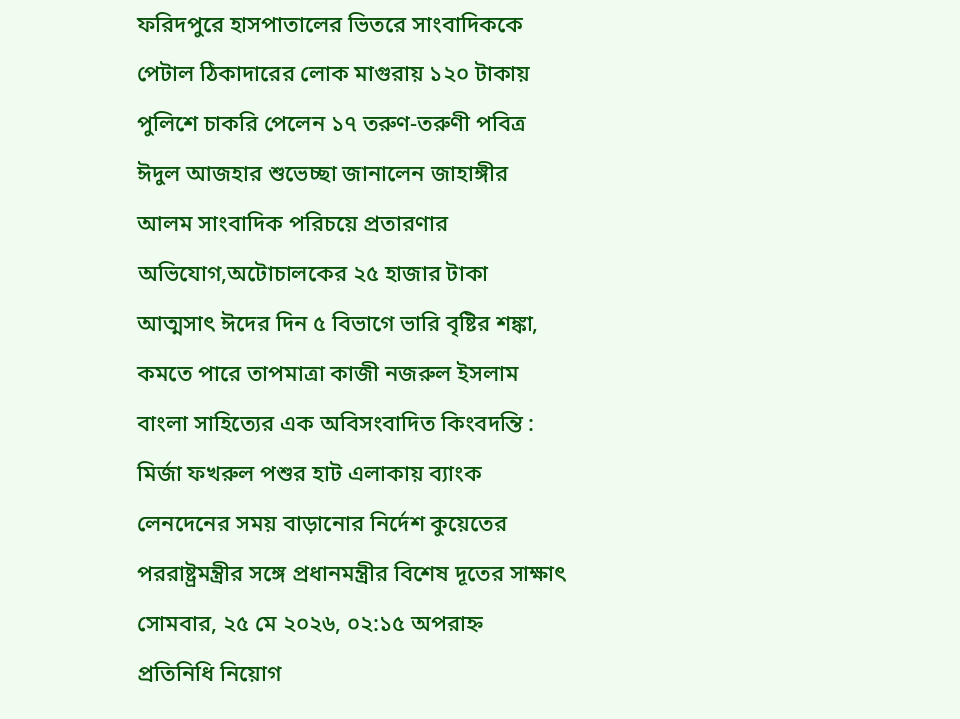ফরিদপুরে হাসপাতালের ভিতরে সাংবাদিককে পেটাল ঠিকাদারের লোক মাগুরায় ১২০ টাকায় পুলিশে চাকরি পেলেন ১৭ তরুণ-তরুণী পবিত্র ঈদুল আজহার শুভেচ্ছা জানালেন জাহাঙ্গীর আলম সাংবাদিক পরিচয়ে প্রতারণার অভিযোগ,অটোচালকের ২৫ হাজার টাকা আত্মসাৎ ঈদের দিন ৫ বিভাগে ভারি বৃষ্টির শঙ্কা, কমতে পারে তাপমাত্রা কাজী নজরুল ইসলাম বাংলা সাহিত্যের এক অবিসংবাদিত কিংবদন্তি : মির্জা ফখরুল পশুর হাট এলাকায় ব্যাংক লেনদেনের সময় বাড়ানোর নির্দেশ কুয়েতের পররাষ্ট্রমন্ত্রীর সঙ্গে প্রধানমন্ত্রীর বিশেষ দূতের সাক্ষাৎ
সোমবার, ২৫ মে ২০২৬, ০২:১৫ অপরাহ্ন
প্রতিনিধি নিয়োগ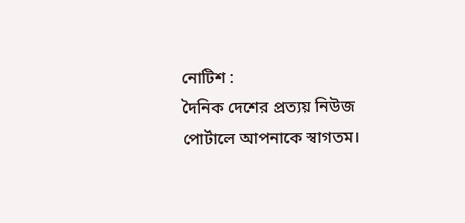নোটিশ :
দৈনিক দেশের প্রত্যয় নিউজ পোর্টালে আপনাকে স্বাগতম।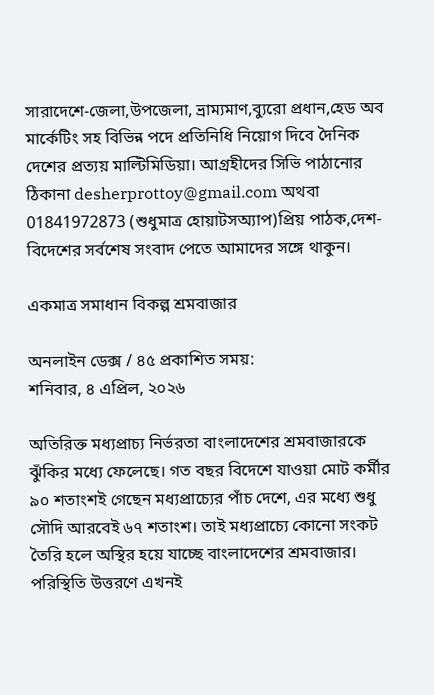সারাদেশে-জেলা,উপজেলা, ভ্রাম্যমাণ,ব্যুরো প্রধান,হেড অব মার্কেটিং সহ বিভিন্ন পদে প্রতিনিধি নিয়োগ দিবে দৈনিক দেশের প্রত্যয় মাল্টিমিডিয়া। আগ্রহীদের সিভি পাঠানোর ঠিকানা desherprottoy@gmail.com অথবা 01841972873 (শুধুমাত্র হোয়াটসঅ্যাপ)প্রিয় পাঠক,দেশ-বিদেশের সর্বশেষ সংবাদ পেতে আমাদের সঙ্গে থাকুন।

একমাত্র সমাধান বিকল্প শ্রমবাজার

অনলাইন ডেক্স / ৪৫ প্রকাশিত সময়:
শনিবার, ৪ এপ্রিল, ২০২৬

অতিরিক্ত মধ্যপ্রাচ্য নির্ভরতা বাংলাদেশের শ্রমবাজারকে ঝুঁকির মধ্যে ফেলেছে। গত বছর বিদেশে যাওয়া মোট কর্মীর ৯০ শতাংশই গেছেন মধ্যপ্রাচ্যের পাঁচ দেশে, এর মধ্যে শুধু সৌদি আরবেই ৬৭ শতাংশ। তাই মধ্যপ্রাচ্যে কোনো সংকট তৈরি হলে অস্থির হয়ে যাচ্ছে বাংলাদেশের শ্রমবাজার। পরিস্থিতি উত্তরণে এখনই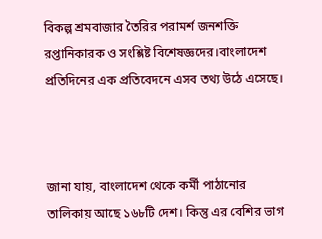বিকল্প শ্রমবাজার তৈরির পরামর্শ জনশক্তি রপ্তানিকারক ও সংশ্লিষ্ট বিশেষজ্ঞদের।বাংলাদেশ প্রতিদিনের এক প্রতিবেদনে এসব তথ্য উঠে এসেছে।



জানা যায়, বাংলাদেশ থেকে কর্মী পাঠানোর তালিকায় আছে ১৬৮টি দেশ। কিন্তু এর বেশির ভাগ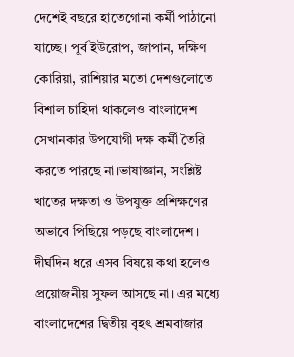দেশেই বছরে হাতেগোনা কর্মী পাঠানো যাচ্ছে। পূর্ব ইউরোপ, জাপান, দক্ষিণ কোরিয়া, রাশিয়ার মতো দেশগুলোতে বিশাল চাহিদা থাকলেও বাংলাদেশ সেখানকার উপযোগী দক্ষ কর্মী তৈরি করতে পারছে না।ভাষাজ্ঞান, সংশ্লিষ্ট খাতের দক্ষতা ও উপযুক্ত প্রশিক্ষণের অভাবে পিছিয়ে পড়ছে বাংলাদেশ। দীর্ঘদিন ধরে এসব বিষয়ে কথা হলেও প্রয়োজনীয় সুফল আসছে না। এর মধ্যে বাংলাদেশের দ্বিতীয় বৃহৎ শ্রমবাজার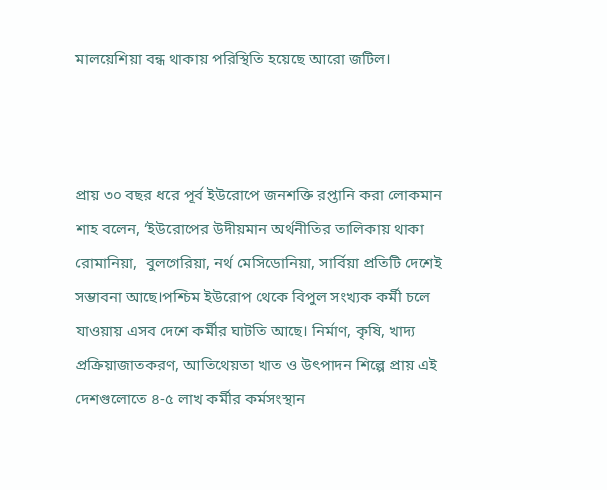মালয়েশিয়া বন্ধ থাকায় পরিস্থিতি হয়েছে আরো জটিল।



প্রায় ৩০ বছর ধরে পূর্ব ইউরোপে জনশক্তি রপ্তানি করা লোকমান শাহ বলেন, ‘ইউরোপের উদীয়মান অর্থনীতির তালিকায় থাকা রোমানিয়া,  বুলগেরিয়া, নর্থ মেসিডোনিয়া, সার্বিয়া প্রতিটি দেশেই সম্ভাবনা আছে।পশ্চিম ইউরোপ থেকে বিপুল সংখ্যক কর্মী চলে যাওয়ায় এসব দেশে কর্মীর ঘাটতি আছে। নির্মাণ, কৃষি, খাদ্য প্রক্রিয়াজাতকরণ, আতিথেয়তা খাত ও উৎপাদন শিল্পে প্রায় এই দেশগুলোতে ৪-৫ লাখ কর্মীর কর্মসংস্থান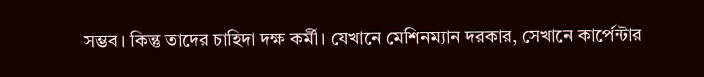সম্ভব। কিন্তু তাদের চাহিদা দক্ষ কর্মী। যেখানে মেশিনম্যান দরকার, সেখানে কার্পেন্টার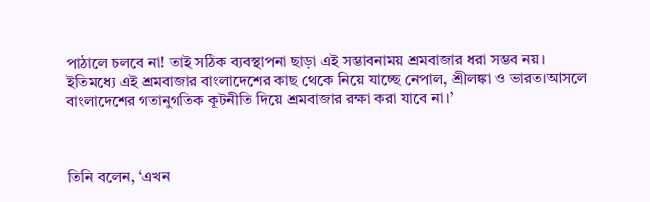পাঠালে চলবে না! তাই সঠিক ব্যবস্থাপনা ছাড়া এই সম্ভাবনাময় শ্রমবাজার ধরা সম্ভব নয়। ইতিমধ্যে এই শ্রমবাজার বাংলাদেশের কাছ থেকে নিয়ে যাচ্ছে নেপাল, শ্রীলঙ্কা ও ভারত।আসলে বাংলাদেশের গতানুগতিক কূটনীতি দিয়ে শ্রমবাজার রক্ষা করা যাবে না।’



তিনি বলেন, ‘এখন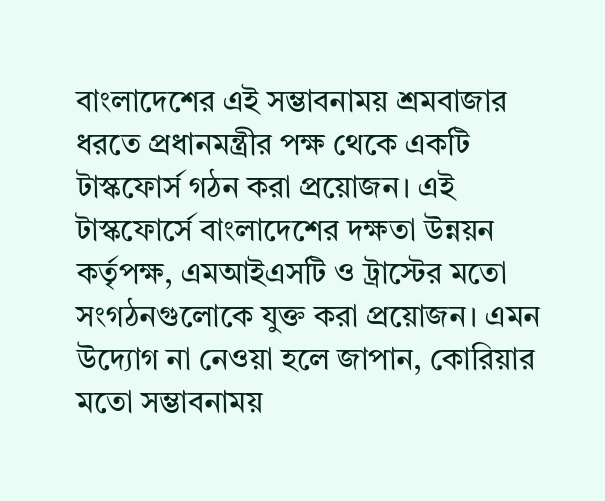বাংলাদেশের এই সম্ভাবনাময় শ্রমবাজার ধরতে প্রধানমন্ত্রীর পক্ষ থেকে একটি টাস্কফোর্স গঠন করা প্রয়োজন। এই টাস্কফোর্সে বাংলাদেশের দক্ষতা উন্নয়ন কর্তৃপক্ষ, এমআইএসটি ও ট্রাস্টের মতো সংগঠনগুলোকে যুক্ত করা প্রয়োজন। এমন উদ্যোগ না নেওয়া হলে জাপান, কোরিয়ার মতো সম্ভাবনাময়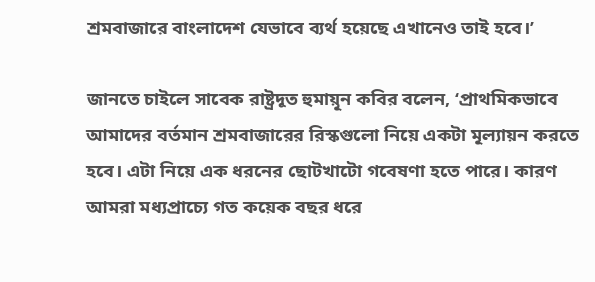শ্রমবাজারে বাংলাদেশ যেভাবে ব্যর্থ হয়েছে এখানেও তাই হবে।’

জানতে চাইলে সাবেক রাষ্ট্রদূত হুমায়ূন কবির বলেন, ‘প্রাথমিকভাবে আমাদের বর্তমান শ্রমবাজারের রিস্কগুলো নিয়ে একটা মূল্যায়ন করতে হবে। এটা নিয়ে এক ধরনের ছোটখাটো গবেষণা হতে পারে। কারণ আমরা মধ্যপ্রাচ্যে গত কয়েক বছর ধরে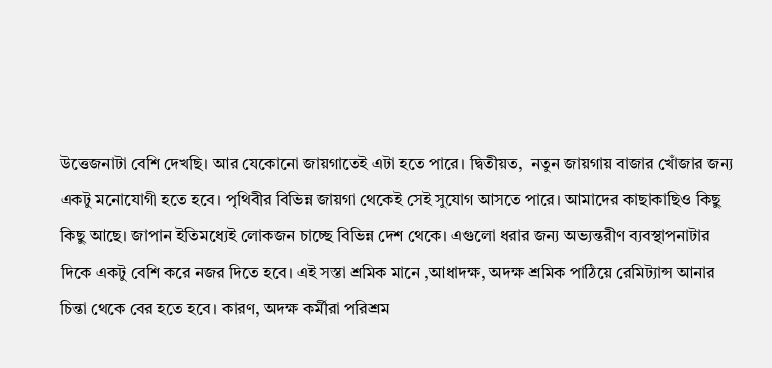উত্তেজনাটা বেশি দেখছি। আর যেকোনো জায়গাতেই এটা হতে পারে। দ্বিতীয়ত,  নতুন জায়গায় বাজার খোঁজার জন্য একটু মনোযোগী হতে হবে। পৃথিবীর বিভিন্ন জায়গা থেকেই সেই সুযোগ আসতে পারে। আমাদের কাছাকাছিও কিছু কিছু আছে। জাপান ইতিমধ্যেই লোকজন চাচ্ছে বিভিন্ন দেশ থেকে। এগুলো ধরার জন্য অভ্যন্তরীণ ব্যবস্থাপনাটার দিকে একটু বেশি করে নজর দিতে হবে। এই সস্তা শ্রমিক মানে ,আধাদক্ষ, অদক্ষ শ্রমিক পাঠিয়ে রেমিট্যান্স আনার চিন্তা থেকে বের হতে হবে। কারণ, অদক্ষ কর্মীরা পরিশ্রম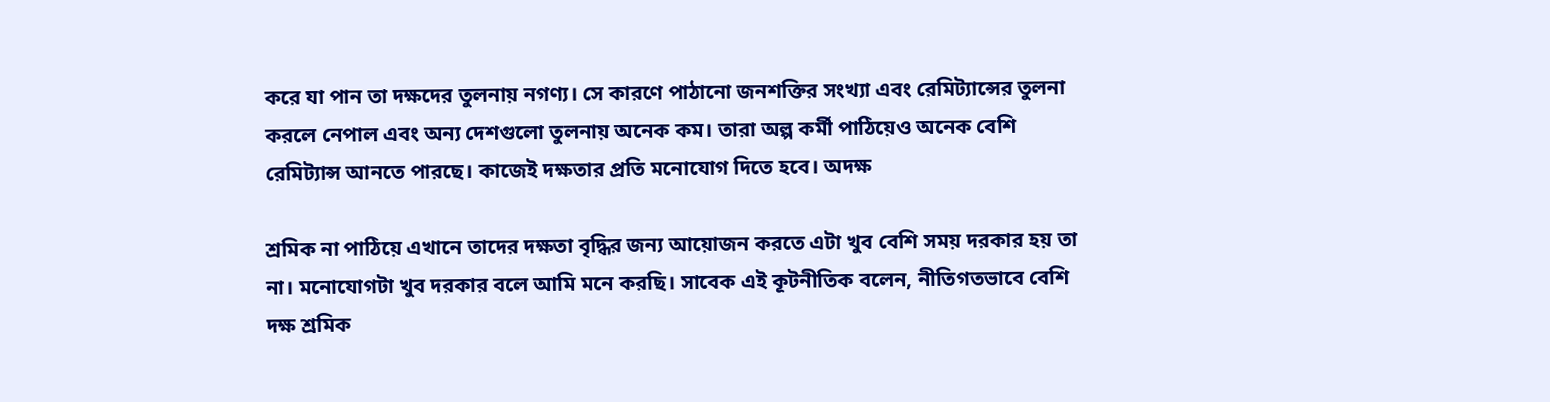করে যা পান তা দক্ষদের তুলনায় নগণ্য। সে কারণে পাঠানো জনশক্তির সংখ্যা এবং রেমিট্যান্সের তুলনা করলে নেপাল এবং অন্য দেশগুলো তুলনায় অনেক কম। তারা অল্প কর্মী পাঠিয়েও অনেক বেশি রেমিট্যান্স আনতে পারছে। কাজেই দক্ষতার প্রতি মনোযোগ দিতে হবে। অদক্ষ

শ্রমিক না পাঠিয়ে এখানে তাদের দক্ষতা বৃদ্ধির জন্য আয়োজন করতে এটা খুব বেশি সময় দরকার হয় তা না। মনোযোগটা খুব দরকার বলে আমি মনে করছি। সাবেক এই কূটনীতিক বলেন, নীতিগতভাবে বেশি দক্ষ শ্রমিক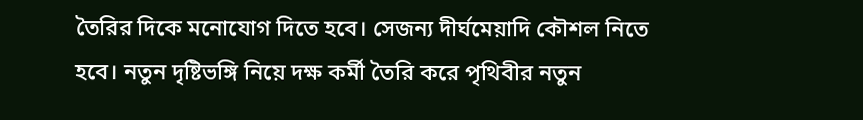তৈরির দিকে মনোযোগ দিতে হবে। সেজন্য দীর্ঘমেয়াদি কৌশল নিতে হবে। নতুন দৃষ্টিভঙ্গি নিয়ে দক্ষ কর্মী তৈরি করে পৃথিবীর নতুন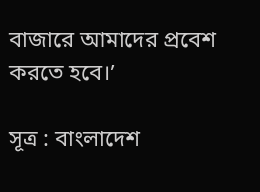বাজারে আমাদের প্রবেশ করতে হবে।’

সূত্র : বাংলাদেশ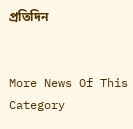প্রতিদিন


More News Of This Category